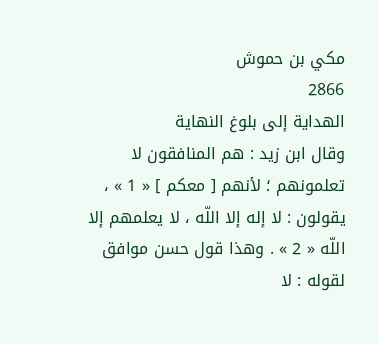مكي بن حموش
2866
الهداية إلى بلوغ النهاية
وقال ابن زيد : هم المنافقون لا تعلمونهم ؛ لأنهم [ معكم ] « 1 » ، يقولون : لا إله إلا اللّه ، لا يعلمهم إلا اللّه « 2 » . وهذا قول حسن موافق لقوله : لا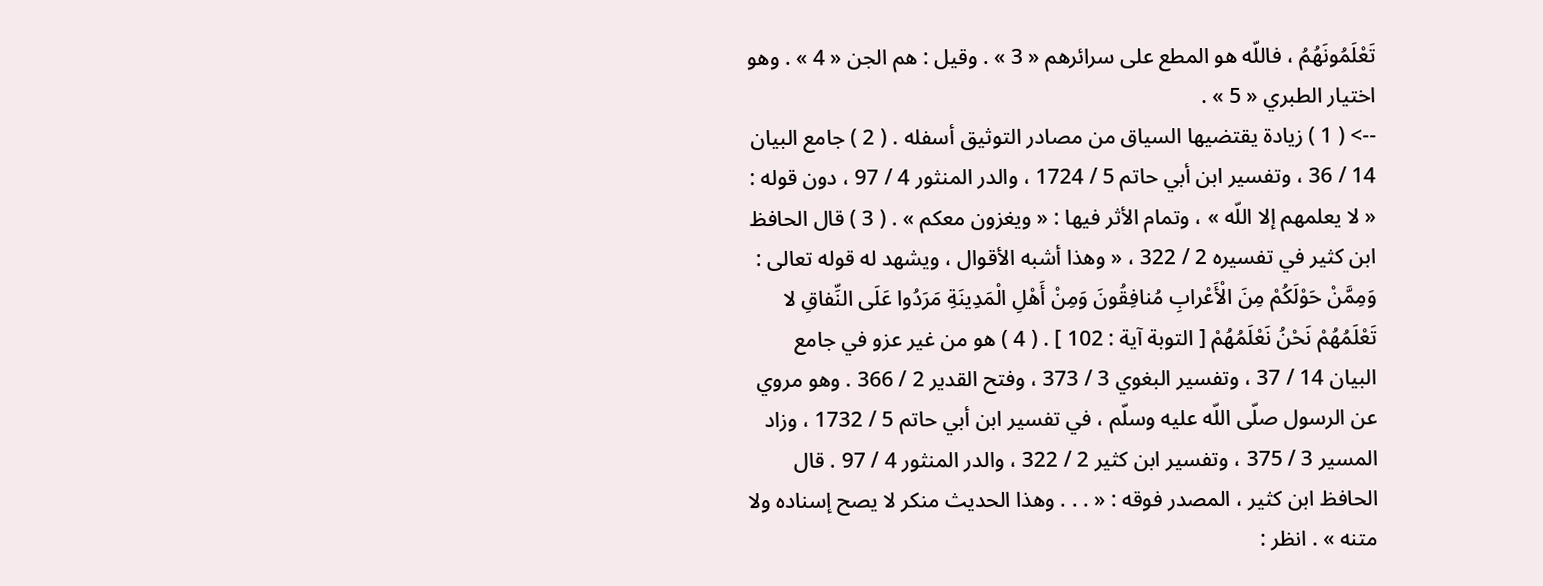تَعْلَمُونَهُمُ ، فاللّه هو المطع على سرائرهم « 3 » . وقيل : هم الجن « 4 » . وهو اختيار الطبري « 5 » .
--> ( 1 ) زيادة يقتضيها السياق من مصادر التوثيق أسفله . ( 2 ) جامع البيان 14 / 36 ، وتفسير ابن أبي حاتم 5 / 1724 ، والدر المنثور 4 / 97 ، دون قوله : « لا يعلمهم إلا اللّه » ، وتمام الأثر فيها : « ويغزون معكم » . ( 3 ) قال الحافظ ابن كثير في تفسيره 2 / 322 ، « وهذا أشبه الأقوال ، ويشهد له قوله تعالى : وَمِمَّنْ حَوْلَكُمْ مِنَ الْأَعْرابِ مُنافِقُونَ وَمِنْ أَهْلِ الْمَدِينَةِ مَرَدُوا عَلَى النِّفاقِ لا تَعْلَمُهُمْ نَحْنُ نَعْلَمُهُمْ [ التوبة آية : 102 ] . ( 4 ) هو من غير عزو في جامع البيان 14 / 37 ، وتفسير البغوي 3 / 373 ، وفتح القدير 2 / 366 . وهو مروي عن الرسول صلّى اللّه عليه وسلّم ، في تفسير ابن أبي حاتم 5 / 1732 ، وزاد المسير 3 / 375 ، وتفسير ابن كثير 2 / 322 ، والدر المنثور 4 / 97 . قال الحافظ ابن كثير ، المصدر فوقه : « . . . وهذا الحديث منكر لا يصح إسناده ولا متنه » . انظر :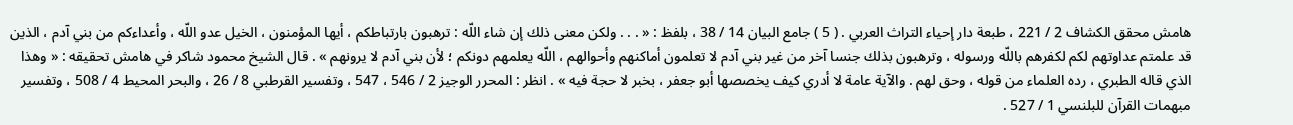هامش محقق الكشاف 2 / 221 ، طبعة دار إحياء التراث العربي . ( 5 ) جامع البيان 14 / 38 ، بلفظ : « . . . ولكن معنى ذلك إن شاء اللّه : ترهبون بارتباطكم ، أيها المؤمنون ، الخيل عدو اللّه ، وأعداءكم من بني آدم ، الذين قد علمتم عداوتهم لكم لكفرهم باللّه ورسوله ، وترهبون بذلك جنسا آخر من غير بني آدم لا تعلمون أماكنهم وأحوالهم ، اللّه يعلمهم دونكم ؛ لأن بني آدم لا يرونهم » . قال الشيخ محمود شاكر في هامش تحقيقه : « وهذا الذي قاله الطبري ، رده العلماء من قوله ، وحق لهم . والآية عامة لا أدري كيف يخصصها أبو جعفر ، بخبر لا حجة فيه » . انظر : المحرر الوجيز 2 / 546 ، 547 ، وتفسير القرطبي 8 / 26 ، والبحر المحيط 4 / 508 ، وتفسير مبهمات القرآن للبلنسي 1 / 527 .